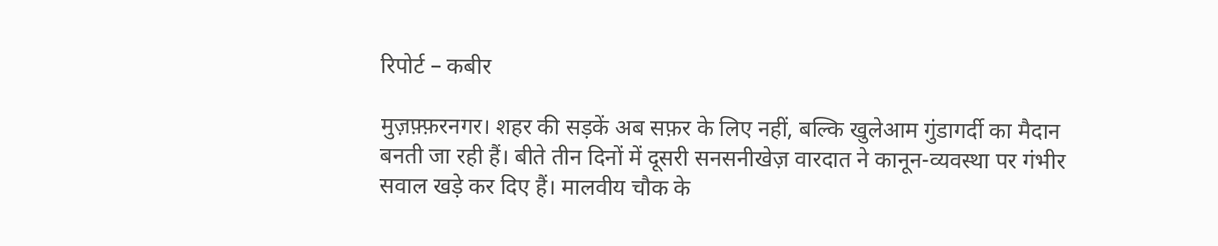रिपोर्ट – कबीर

मुज़फ़्फ़रनगर। शहर की सड़कें अब सफ़र के लिए नहीं, बल्कि खुलेआम गुंडागर्दी का मैदान बनती जा रही हैं। बीते तीन दिनों में दूसरी सनसनीखेज़ वारदात ने कानून-व्यवस्था पर गंभीर सवाल खड़े कर दिए हैं। मालवीय चौक के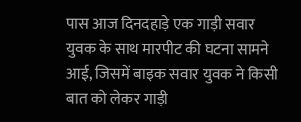पास आज दिनदहाड़े एक गाड़ी सवार युवक के साथ मारपीट की घटना सामने आई, जिसमें बाइक सवार युवक ने किसी बात को लेकर गाड़ी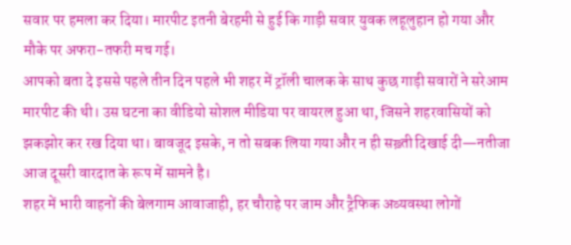सवार पर हमला कर दिया। मारपीट इतनी बेरहमी से हुई कि गाड़ी सवार युवक लहूलुहान हो गया और मौके पर अफरा-तफरी मच गई।
आपको बता दे इससे पहले तीन दिन पहले भी शहर में ट्रॉली चालक के साथ कुछ गाड़ी सवारों ने सरेआम मारपीट की थी। उस घटना का वीडियो सोशल मीडिया पर वायरल हुआ था, जिसने शहरवासियों को झकझोर कर रख दिया था। बावजूद इसके, न तो सबक लिया गया और न ही सख़्ती दिखाई दी—नतीजा आज दूसरी वारदात के रूप में सामने है।
शहर में भारी वाहनों की बेलगाम आवाजाही, हर चौराहे पर जाम और ट्रैफिक अव्यवस्था लोगों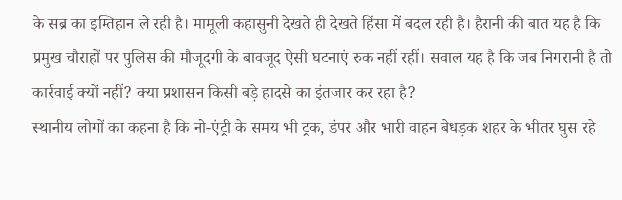के सब्र का इम्तिहान ले रही है। मामूली कहासुनी देखते ही देखते हिंसा में बदल रही है। हैरानी की बात यह है कि प्रमुख चौराहों पर पुलिस की मौजूदगी के बावजूद ऐसी घटनाएं रुक नहीं रहीं। सवाल यह है कि जब निगरानी है तो कार्रवाई क्यों नहीं? क्या प्रशासन किसी बड़े हादसे का इंतजार कर रहा है?
स्थानीय लोगों का कहना है कि नो-एंट्री के समय भी ट्रक, डंपर और भारी वाहन बेधड़क शहर के भीतर घुस रहे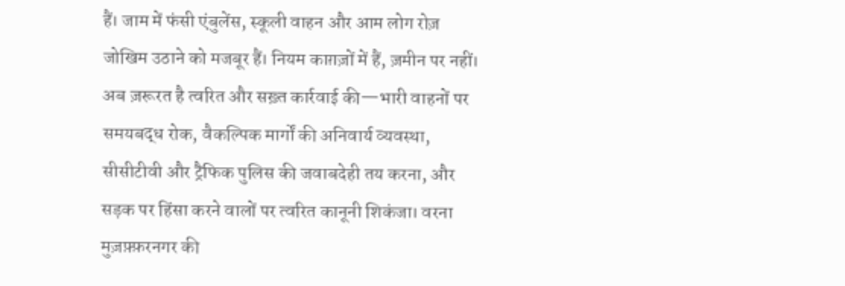हैं। जाम में फंसी एंबुलेंस, स्कूली वाहन और आम लोग रोज़ जोखिम उठाने को मजबूर हैं। नियम काग़ज़ों में हैं, ज़मीन पर नहीं।
अब ज़रूरत है त्वरित और सख़्त कार्रवाई की—भारी वाहनों पर समयबद्ध रोक, वैकल्पिक मार्गों की अनिवार्य व्यवस्था, सीसीटीवी और ट्रैफिक पुलिस की जवाबदेही तय करना, और सड़क पर हिंसा करने वालों पर त्वरित कानूनी शिकंजा। वरना मुज़फ़्फ़रनगर की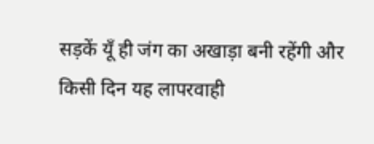सड़कें यूँ ही जंग का अखाड़ा बनी रहेंगी और किसी दिन यह लापरवाही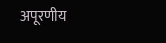अपूरणीय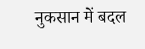नुकसान में बदल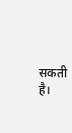सकती है।